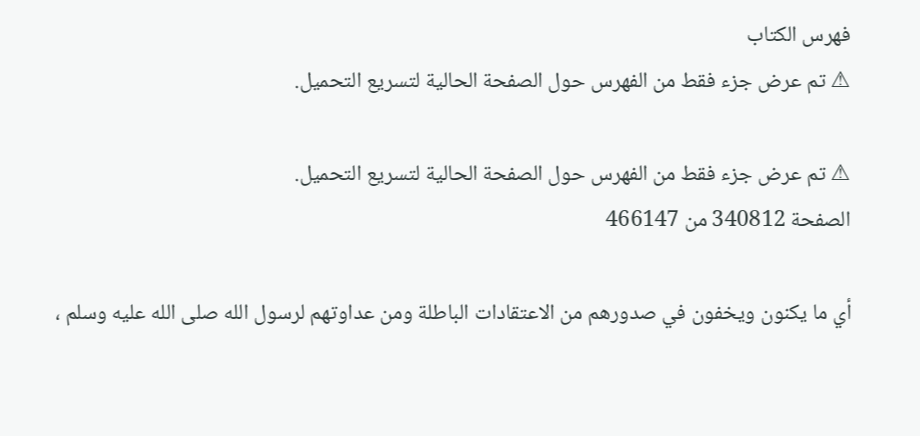فهرس الكتاب
⚠ تم عرض جزء فقط من الفهرس حول الصفحة الحالية لتسريع التحميل.

⚠ تم عرض جزء فقط من الفهرس حول الصفحة الحالية لتسريع التحميل.
الصفحة 340812 من 466147

أي ما يكنون ويخفون في صدورهم من الاعتقادات الباطلة ومن عداوتهم لرسول الله صلى الله عليه وسلم ،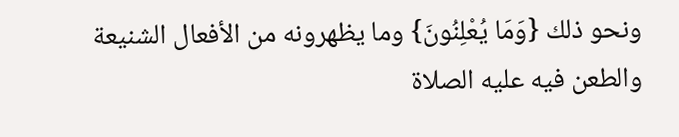ونحو ذلك {وَمَا يُعْلِنُونَ} وما يظهرونه من الأفعال الشنيعة والطعن فيه عليه الصلاة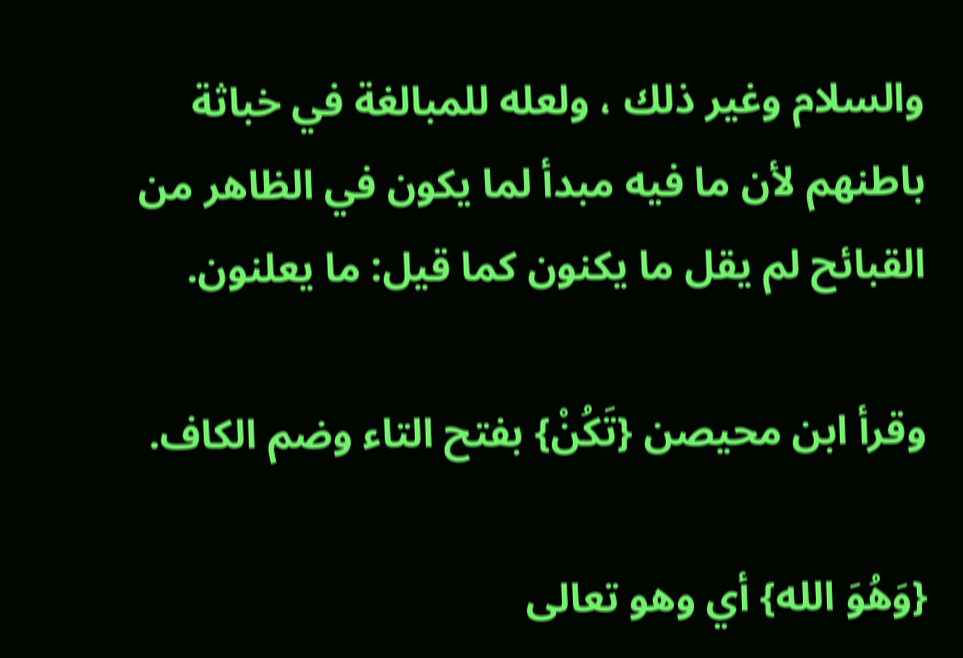والسلام وغير ذلك ، ولعله للمبالغة في خباثة باطنهم لأن ما فيه مبدأ لما يكون في الظاهر من القبائح لم يقل ما يكنون كما قيل: ما يعلنون.

وقرأ ابن محيصن {تَكُنْ} بفتح التاء وضم الكاف.

{وَهُوَ الله} أي وهو تعالى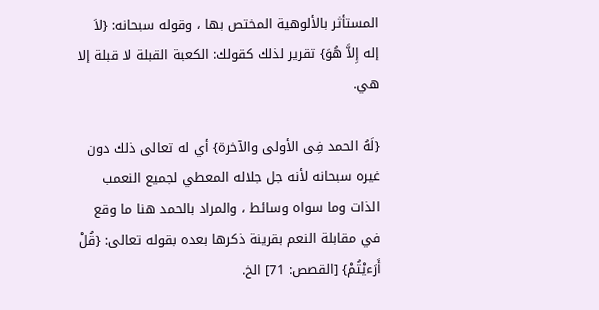المستأثر بالألوهية المختص بها ، وقوله سبحانه: {لاَ إله إِلاَّ هُوَ} تقرير لذلك كقولك: الكعبة القبلة لا قبلة إلا هي.

{لَهُ الحمد فِى الأولى والآخرة} أي له تعالى ذلك دون غيره سبحانه لأنه جل جلاله المعطي لجميع النعمب الذات وما سواه وسائط ، والمراد بالحمد هنا ما وقع في مقابلة النعم بقرينة ذكرها بعده بقوله تعالى: {قُلْ أَرَءيْتُمْ} [القصص: 71] الخ.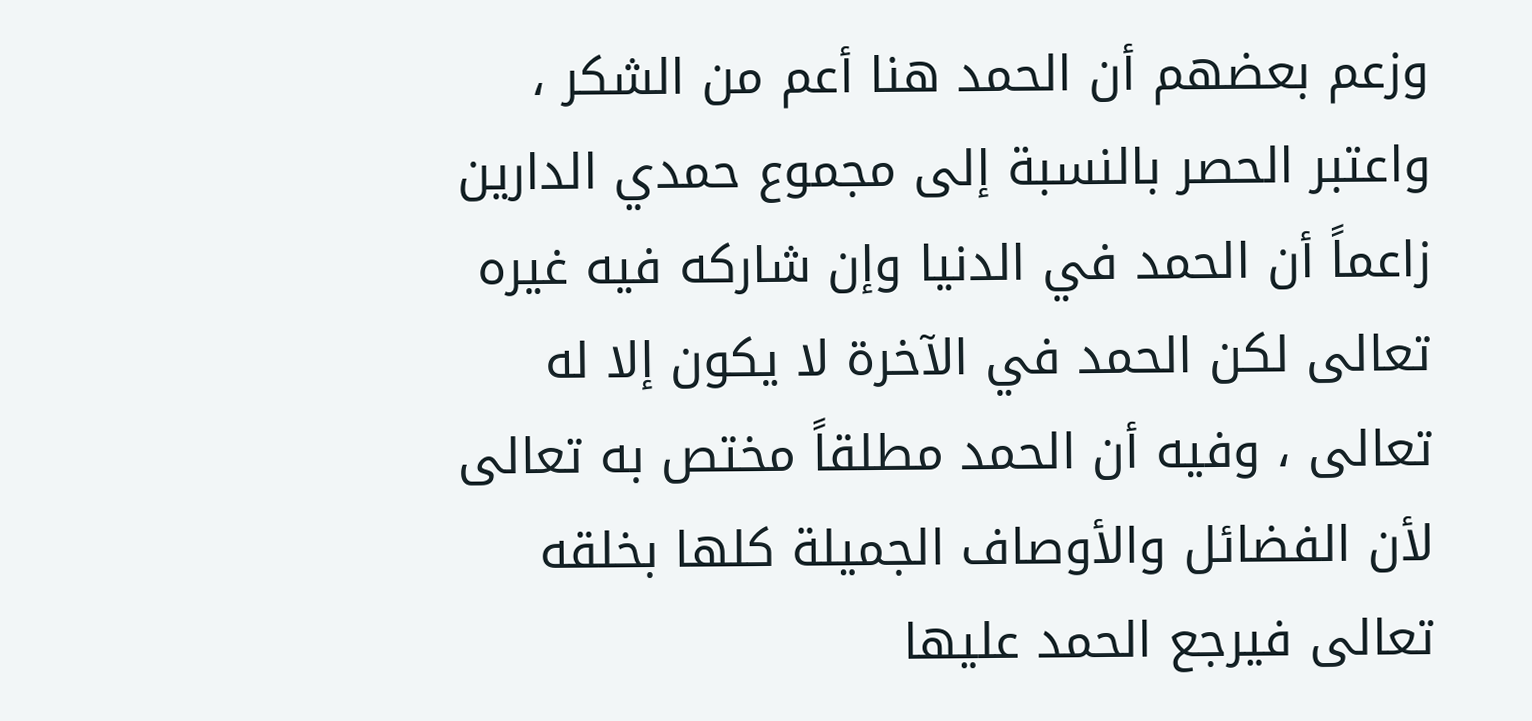وزعم بعضهم أن الحمد هنا أعم من الشكر ، واعتبر الحصر بالنسبة إلى مجموع حمدي الدارين زاعماً أن الحمد في الدنيا وإن شاركه فيه غيره تعالى لكن الحمد في الآخرة لا يكون إلا له تعالى ، وفيه أن الحمد مطلقاً مختص به تعالى لأن الفضائل والأوصاف الجميلة كلها بخلقه تعالى فيرجع الحمد عليها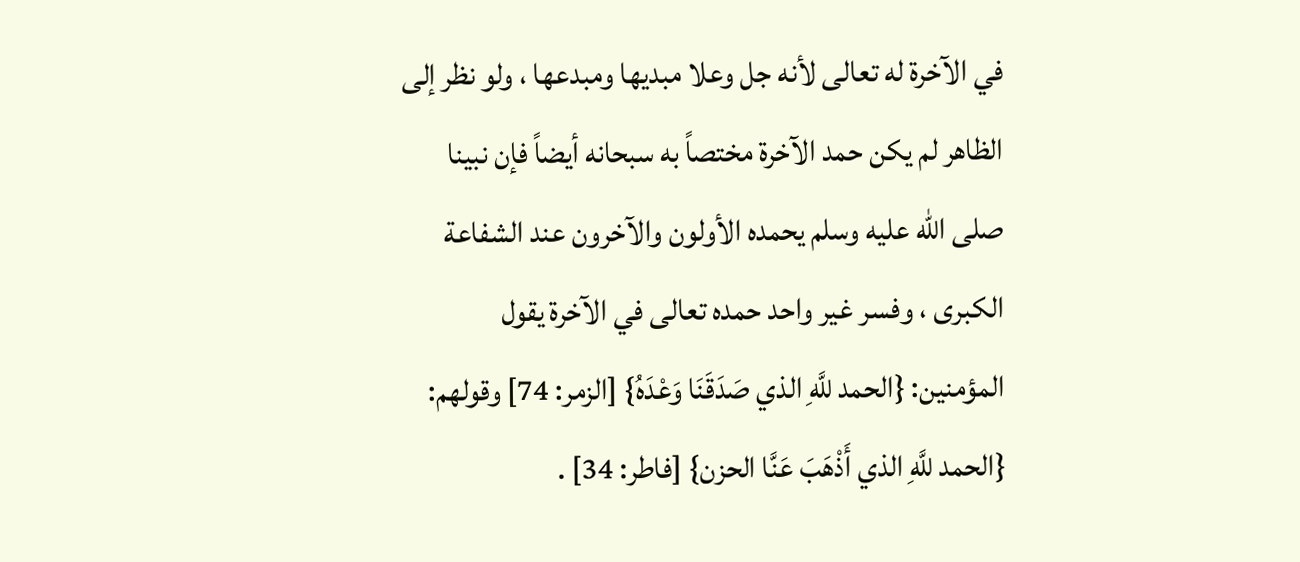في الآخرة له تعالى لأنه جل وعلا مبديها ومبدعها ، ولو نظر إلى الظاهر لم يكن حمد الآخرة مختصاً به سبحانه أيضاً فإن نبينا صلى الله عليه وسلم يحمده الأولون والآخرون عند الشفاعة الكبرى ، وفسر غير واحد حمده تعالى في الآخرة يقول المؤمنين: {الحمد للَّهِ الذي صَدَقَنَا وَعْدَهُ} [الزمر: 74] وقولهم: {الحمد للَّهِ الذي أَذْهَبَ عَنَّا الحزن} [فاطر: 34] .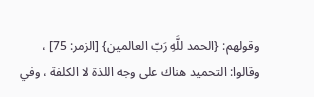وقولهم: {الحمد للَّهِ رَبّ العالمين} [الزمر: 75] ، وقالوا: التحميد هناك على وجه اللذة لا الكلفة ، وفي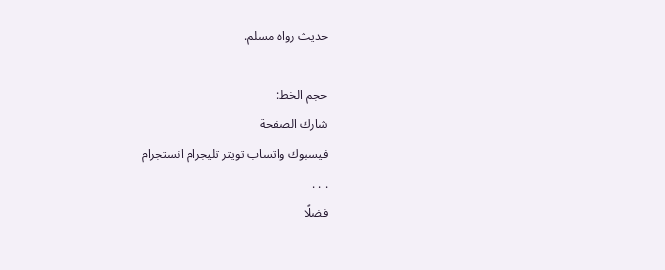حديث رواه مسلم.

حجم الخط:
شارك الصفحة
فيسبوك واتساب تويتر تليجرام انستجرام
. . .
فضلًا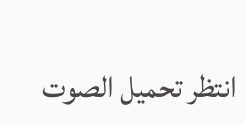انتظر تحميل الصوت